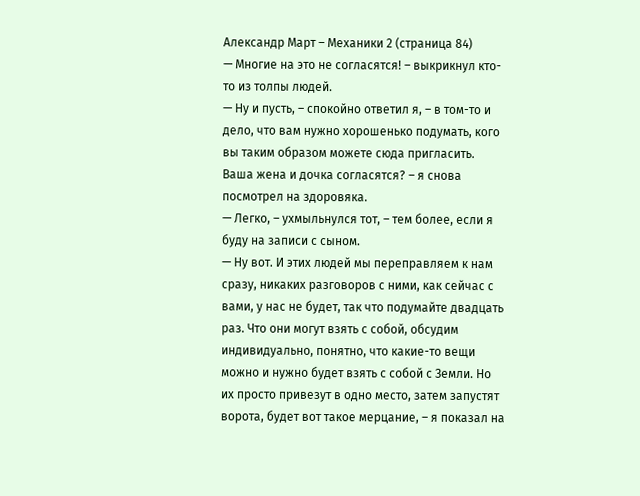Александр Март – Механики 2 (страница 84)
— Многие на это не согласятся! – выкрикнул кто-то из толпы людей.
— Ну и пусть, – спокойно ответил я, – в том-то и дело, что вам нужно хорошенько подумать, кого вы таким образом можете сюда пригласить. Ваша жена и дочка согласятся? – я снова посмотрел на здоровяка.
— Легко, – ухмыльнулся тот, – тем более, если я буду на записи с сыном.
— Ну вот. И этих людей мы переправляем к нам сразу, никаких разговоров с ними, как сейчас с вами, у нас не будет, так что подумайте двадцать раз. Что они могут взять с собой, обсудим индивидуально, понятно, что какие-то вещи можно и нужно будет взять с собой с Земли. Но их просто привезут в одно место, затем запустят ворота, будет вот такое мерцание, – я показал на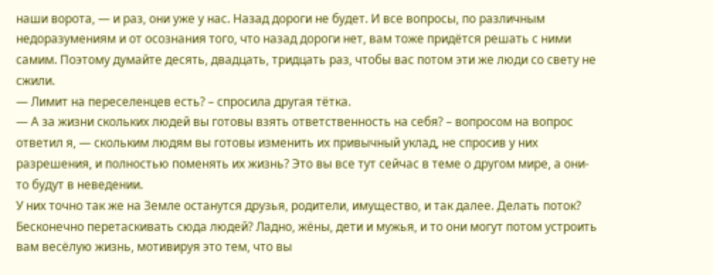наши ворота, — и раз, они уже у нас. Назад дороги не будет. И все вопросы, по различным недоразумениям и от осознания того, что назад дороги нет, вам тоже придётся решать с ними самим. Поэтому думайте десять, двадцать, тридцать раз, чтобы вас потом эти же люди со свету не сжили.
— Лимит на переселенцев есть? – спросила другая тётка.
— А за жизни скольких людей вы готовы взять ответственность на себя? – вопросом на вопрос ответил я, — скольким людям вы готовы изменить их привычный уклад, не спросив у них разрешения, и полностью поменять их жизнь? Это вы все тут сейчас в теме о другом мире, а они-то будут в неведении.
У них точно так же на Земле останутся друзья, родители, имущество, и так далее. Делать поток? Бесконечно перетаскивать сюда людей? Ладно, жёны, дети и мужья, и то они могут потом устроить вам весёлую жизнь, мотивируя это тем, что вы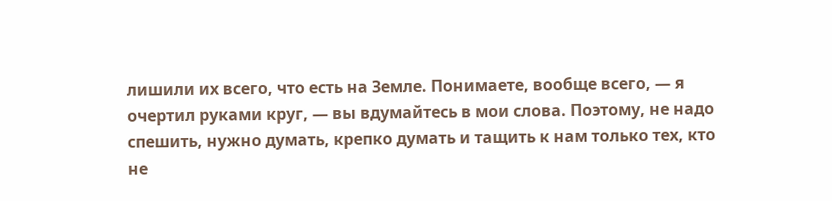лишили их всего, что есть на Земле. Понимаете, вообще всего, — я очертил руками круг, — вы вдумайтесь в мои слова. Поэтому, не надо спешить, нужно думать, крепко думать и тащить к нам только тех, кто не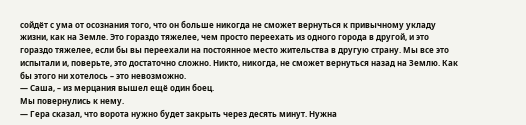сойдёт с ума от осознания того, что он больше никогда не сможет вернуться к привычному укладу жизни, как на Земле. Это гораздо тяжелее, чем просто переехать из одного города в другой, и это гораздо тяжелее, если бы вы переехали на постоянное место жительства в другую страну. Мы все это испытали и, поверьте, это достаточно сложно. Никто, никогда, не сможет вернуться назад на Землю. Как бы этого ни хотелось – это невозможно.
— Саша, – из мерцания вышел ещё один боец.
Мы повернулись к нему.
— Гера сказал, что ворота нужно будет закрыть через десять минут. Нужна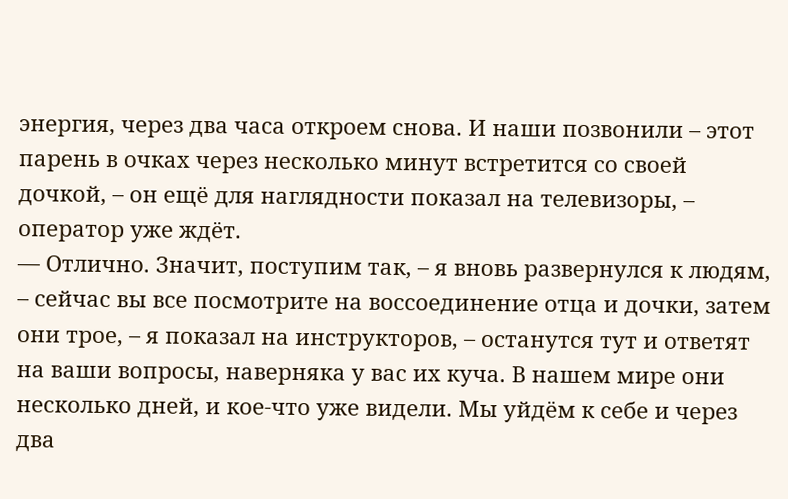энергия, через два часа откроем снова. И наши позвонили – этот парень в очках через несколько минут встретится со своей дочкой, – он ещё для наглядности показал на телевизоры, – оператор уже ждёт.
— Отлично. Значит, поступим так, – я вновь развернулся к людям, – сейчас вы все посмотрите на воссоединение отца и дочки, затем они трое, – я показал на инструкторов, – останутся тут и ответят на ваши вопросы, наверняка у вас их куча. В нашем мире они несколько дней, и кое-что уже видели. Мы уйдём к себе и через два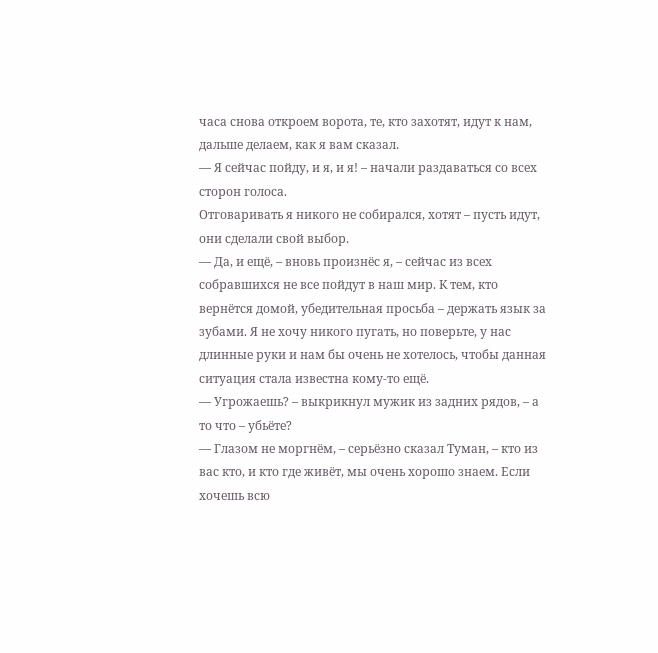часа снова откроем ворота, те, кто захотят, идут к нам, дальше делаем, как я вам сказал.
— Я сейчас пойду, и я, и я! – начали раздаваться со всех сторон голоса.
Отговаривать я никого не собирался, хотят – пусть идут, они сделали свой выбор.
— Да, и ещё, – вновь произнёс я, – сейчас из всех собравшихся не все пойдут в наш мир. К тем, кто вернётся домой, убедительная просьба – держать язык за зубами. Я не хочу никого пугать, но поверьте, у нас длинные руки и нам бы очень не хотелось, чтобы данная ситуация стала известна кому-то ещё.
— Угрожаешь? – выкрикнул мужик из задних рядов, – а то что – убьёте?
— Глазом не моргнём, – серьёзно сказал Туман, – кто из вас кто, и кто где живёт, мы очень хорошо знаем. Если хочешь всю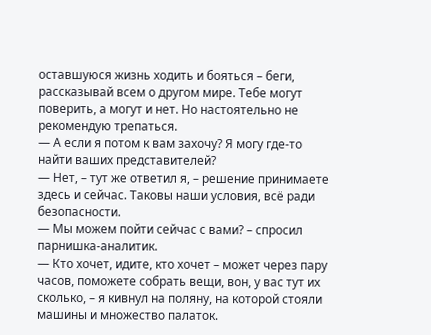оставшуюся жизнь ходить и бояться – беги, рассказывай всем о другом мире. Тебе могут поверить, а могут и нет. Но настоятельно не рекомендую трепаться.
— А если я потом к вам захочу? Я могу где-то найти ваших представителей?
— Нет, – тут же ответил я, – решение принимаете здесь и сейчас. Таковы наши условия, всё ради безопасности.
— Мы можем пойти сейчас с вами? – спросил парнишка-аналитик.
— Кто хочет, идите, кто хочет – может через пару часов, поможете собрать вещи, вон, у вас тут их сколько, – я кивнул на поляну, на которой стояли машины и множество палаток.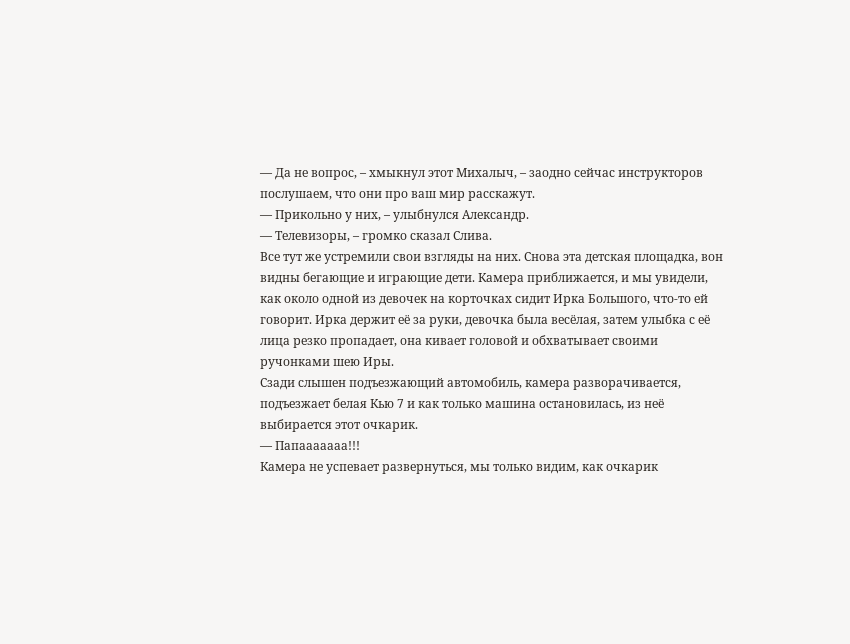— Да не вопрос, – хмыкнул этот Михалыч, – заодно сейчас инструкторов послушаем, что они про ваш мир расскажут.
— Прикольно у них, – улыбнулся Александр.
— Телевизоры, – громко сказал Слива.
Все тут же устремили свои взгляды на них. Снова эта детская площадка, вон видны бегающие и играющие дети. Камера приближается, и мы увидели, как около одной из девочек на корточках сидит Ирка Большого, что-то ей говорит. Ирка держит её за руки, девочка была весёлая, затем улыбка с её лица резко пропадает, она кивает головой и обхватывает своими ручонками шею Иры.
Сзади слышен подъезжающий автомобиль, камера разворачивается, подъезжает белая Кью 7 и как только машина остановилась, из неё выбирается этот очкарик.
— Папааааааа!!!
Камера не успевает развернуться, мы только видим, как очкарик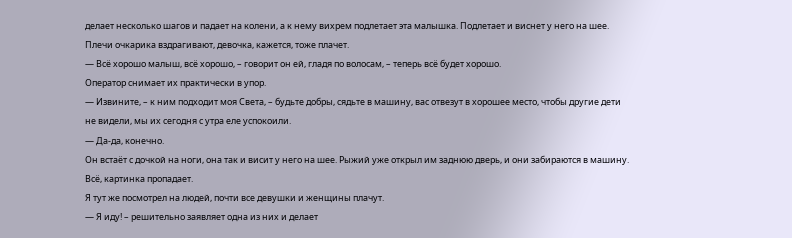делает несколько шагов и падает на колени, а к нему вихрем подлетает эта малышка. Подлетает и виснет у него на шее. Плечи очкарика вздрагивают, девочка, кажется, тоже плачет.
— Всё хорошо малыш, всё хорошо, – говорит он ей, гладя по волосам, – теперь всё будет хорошо.
Оператор снимает их практически в упор.
— Извините, – к ним подходит моя Света, – будьте добры, сядьте в машину, вас отвезут в хорошее место, чтобы другие дети не видели, мы их сегодня с утра еле успокоили.
— Да-да, конечно.
Он встаёт с дочкой на ноги, она так и висит у него на шее. Рыжий уже открыл им заднюю дверь, и они забираются в машину. Всё, картинка пропадает.
Я тут же посмотрел на людей, почти все девушки и женщины плачут.
— Я иду! – решительно заявляет одна из них и делает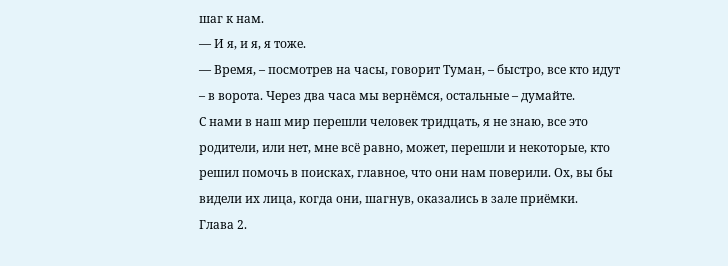шаг к нам.
— И я, и я, я тоже.
— Время, – посмотрев на часы, говорит Туман, – быстро, все кто идут – в ворота. Через два часа мы вернёмся, остальные – думайте.
С нами в наш мир перешли человек тридцать, я не знаю, все это родители, или нет, мне всё равно, может, перешли и некоторые, кто решил помочь в поисках, главное, что они нам поверили. Ох, вы бы видели их лица, когда они, шагнув, оказались в зале приёмки.
Глава 2.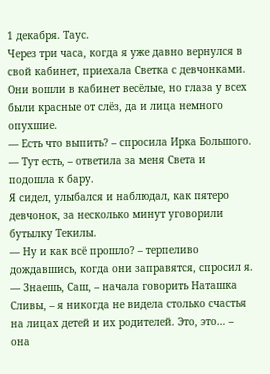1 декабря. Таус.
Через три часа, когда я уже давно вернулся в свой кабинет, приехала Светка с девчонками. Они вошли в кабинет весёлые, но глаза у всех были красные от слёз, да и лица немного опухшие.
— Есть что выпить? – спросила Ирка Большого.
— Тут есть, – ответила за меня Света и подошла к бару.
Я сидел, улыбался и наблюдал, как пятеро девчонок, за несколько минут уговорили бутылку Текилы.
— Ну и как всё прошло? – терпеливо дождавшись, когда они заправятся, спросил я.
— Знаешь, Саш, – начала говорить Наташка Сливы, – я никогда не видела столько счастья на лицах детей и их родителей. Это, это… – она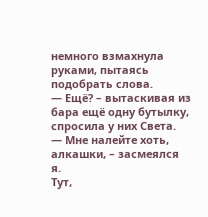немного взмахнула руками, пытаясь подобрать слова.
— Ещё? – вытаскивая из бара ещё одну бутылку, спросила у них Света.
— Мне налейте хоть, алкашки, – засмеялся я.
Тут,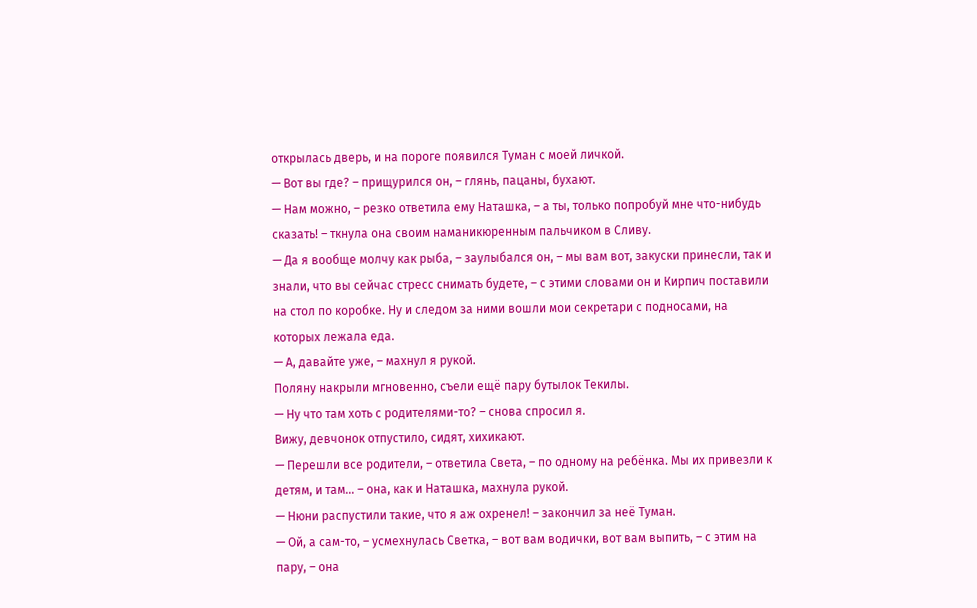открылась дверь, и на пороге появился Туман с моей личкой.
— Вот вы где? – прищурился он, – глянь, пацаны, бухают.
— Нам можно, – резко ответила ему Наташка, – а ты, только попробуй мне что-нибудь сказать! – ткнула она своим наманикюренным пальчиком в Сливу.
— Да я вообще молчу как рыба, – заулыбался он, – мы вам вот, закуски принесли, так и знали, что вы сейчас стресс снимать будете, – с этими словами он и Кирпич поставили на стол по коробке. Ну и следом за ними вошли мои секретари с подносами, на которых лежала еда.
— А, давайте уже, – махнул я рукой.
Поляну накрыли мгновенно, съели ещё пару бутылок Текилы.
— Ну что там хоть с родителями-то? – снова спросил я.
Вижу, девчонок отпустило, сидят, хихикают.
— Перешли все родители, – ответила Света, – по одному на ребёнка. Мы их привезли к детям, и там… – она, как и Наташка, махнула рукой.
— Нюни распустили такие, что я аж охренел! – закончил за неё Туман.
— Ой, а сам-то, – усмехнулась Светка, – вот вам водички, вот вам выпить, – с этим на пару, – она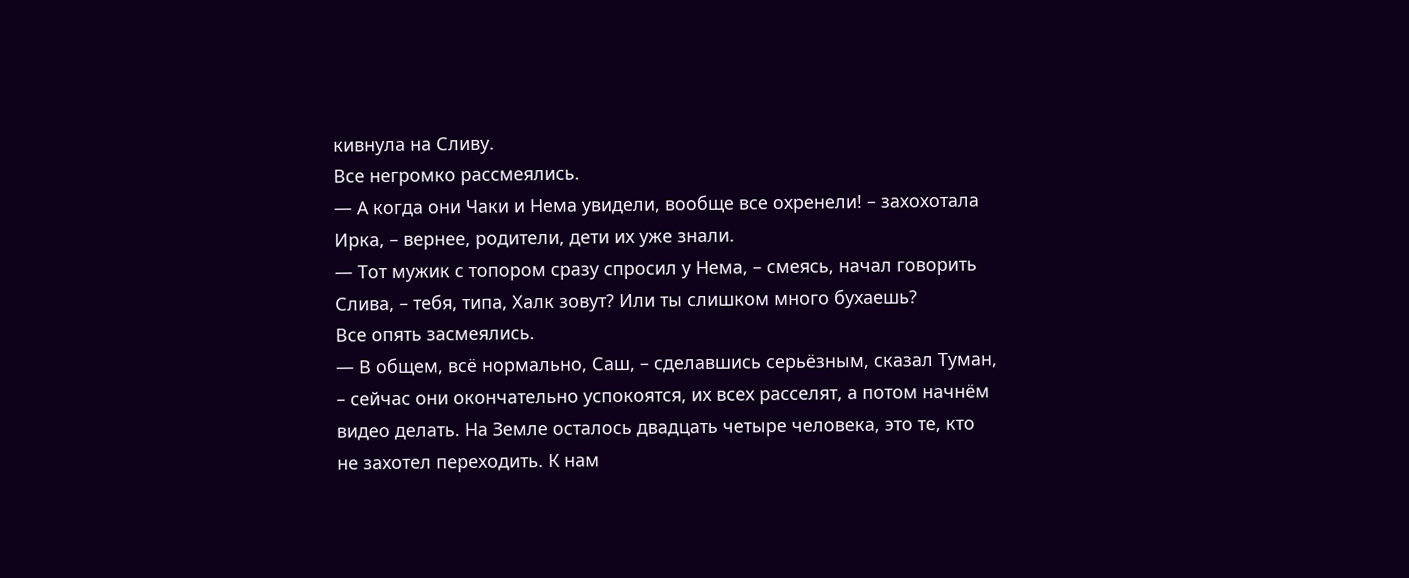кивнула на Сливу.
Все негромко рассмеялись.
— А когда они Чаки и Нема увидели, вообще все охренели! – захохотала Ирка, – вернее, родители, дети их уже знали.
— Тот мужик с топором сразу спросил у Нема, – смеясь, начал говорить Слива, – тебя, типа, Халк зовут? Или ты слишком много бухаешь?
Все опять засмеялись.
— В общем, всё нормально, Саш, – сделавшись серьёзным, сказал Туман, – сейчас они окончательно успокоятся, их всех расселят, а потом начнём видео делать. На Земле осталось двадцать четыре человека, это те, кто не захотел переходить. К нам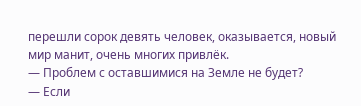перешли сорок девять человек, оказывается, новый мир манит, очень многих привлёк.
— Проблем с оставшимися на Земле не будет?
— Если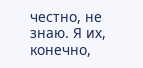честно, не знаю. Я их, конечно,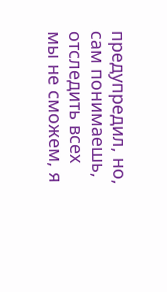предупредил, но, сам понимаешь, отследить всех мы не сможем, я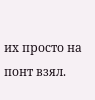их просто на понт взял.